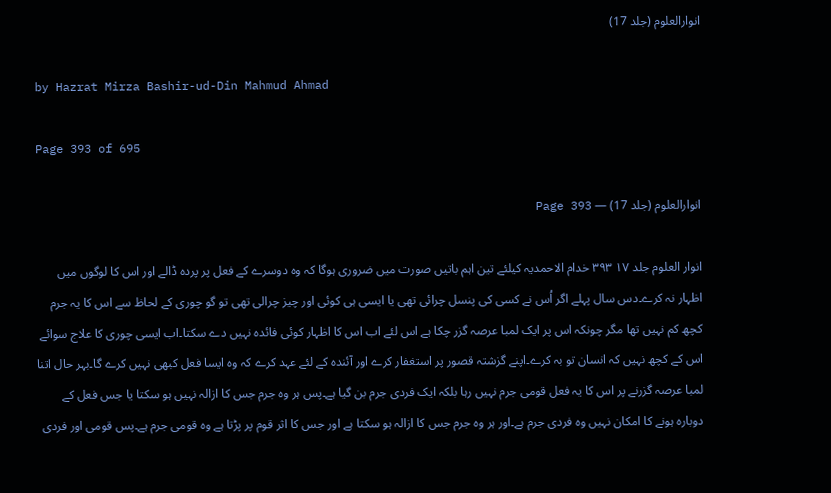انوارالعلوم (جلد 17)

by Hazrat Mirza Bashir-ud-Din Mahmud Ahmad

Page 393 of 695

انوارالعلوم (جلد 17) — Page 393

انوار العلوم جلد ۱۷ ۳۹۳ خدام الاحمدیہ کیلئے تین اہم باتیں صورت میں ضروری ہوگا کہ وہ دوسرے کے فعل پر پردہ ڈالے اور اس کا لوگوں میں اظہار نہ کرے۔دس سال پہلے اگر اُس نے کسی کی پنسل چرائی تھی یا ایسی ہی کوئی اور چیز چرالی تھی تو گو چوری کے لحاظ سے اس کا یہ جرم کچھ کم نہیں تھا مگر چونکہ اس پر ایک لمبا عرصہ گزر چکا ہے اس لئے اب اس کا اظہار کوئی فائدہ نہیں دے سکتا۔اب ایسی چوری کا علاج سوائے اس کے کچھ نہیں کہ انسان تو بہ کرے۔اپنے گزشتہ قصور پر استغفار کرے اور آئندہ کے لئے عہد کرے کہ وہ ایسا فعل کبھی نہیں کرے گا۔بہر حال اتنا لمبا عرصہ گزرنے پر اس کا یہ فعل قومی جرم نہیں رہا بلکہ ایک فردی جرم بن گیا ہے۔پس ہر وہ جرم جس کا ازالہ نہیں ہو سکتا یا جس فعل کے دوبارہ ہونے کا امکان نہیں وہ فردی جرم ہے۔اور ہر وہ جرم جس کا ازالہ ہو سکتا ہے اور جس کا اثر قوم پر پڑتا ہے وہ قومی جرم ہے۔پس قومی اور فردی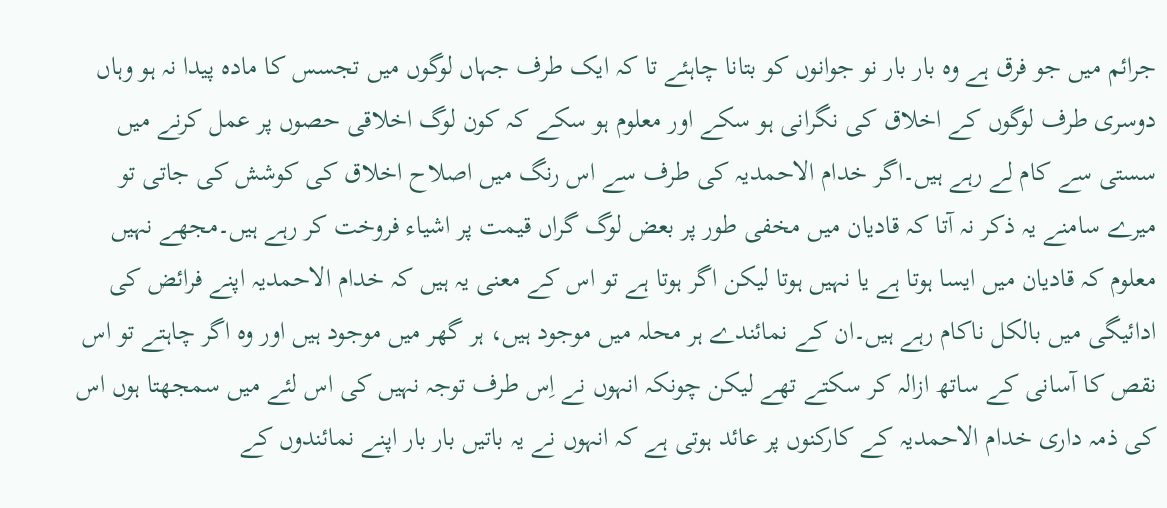جرائم میں جو فرق ہے وہ بار بار نو جوانوں کو بتانا چاہئے تا کہ ایک طرف جہاں لوگوں میں تجسس کا مادہ پیدا نہ ہو وہاں دوسری طرف لوگوں کے اخلاق کی نگرانی ہو سکے اور معلوم ہو سکے کہ کون لوگ اخلاقی حصوں پر عمل کرنے میں سستی سے کام لے رہے ہیں۔اگر خدام الاحمدیہ کی طرف سے اس رنگ میں اصلاح اخلاق کی کوشش کی جاتی تو میرے سامنے یہ ذکر نہ آتا کہ قادیان میں مخفی طور پر بعض لوگ گراں قیمت پر اشیاء فروخت کر رہے ہیں۔مجھے نہیں معلوم کہ قادیان میں ایسا ہوتا ہے یا نہیں ہوتا لیکن اگر ہوتا ہے تو اس کے معنی یہ ہیں کہ خدام الاحمدیہ اپنے فرائض کی ادائیگی میں بالکل ناکام رہے ہیں۔ان کے نمائندے ہر محلہ میں موجود ہیں، ہر گھر میں موجود ہیں اور وہ اگر چاہتے تو اس نقص کا آسانی کے ساتھ ازالہ کر سکتے تھے لیکن چونکہ انہوں نے اِس طرف توجہ نہیں کی اس لئے میں سمجھتا ہوں اس کی ذمہ داری خدام الاحمدیہ کے کارکنوں پر عائد ہوتی ہے کہ انہوں نے یہ باتیں بار بار اپنے نمائندوں کے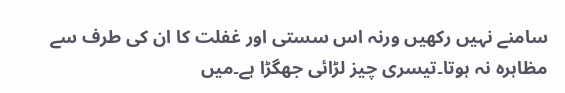سامنے نہیں رکھیں ورنہ اس سستی اور غفلت کا ان کی طرف سے مظاہرہ نہ ہوتا۔تیسری چیز لڑائی جھگڑا ہے۔میں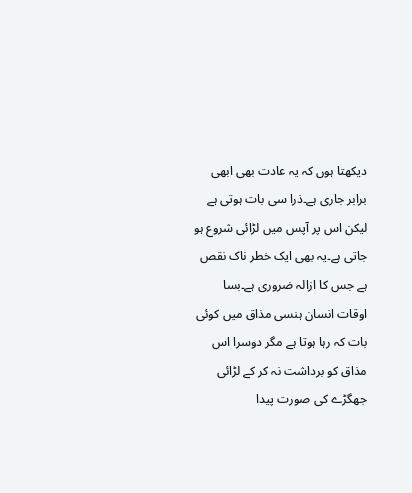دیکھتا ہوں کہ یہ عادت بھی ابھی برابر جاری ہے۔ذرا سی بات ہوتی ہے لیکن اس پر آپس میں لڑائی شروع ہو جاتی ہے۔یہ بھی ایک خطر ناک نقص ہے جس کا ازالہ ضروری ہے۔بسا اوقات انسان ہنسی مذاق میں کوئی بات کہ رہا ہوتا ہے مگر دوسرا اس مذاق کو برداشت نہ کر کے لڑائی جھگڑے کی صورت پیدا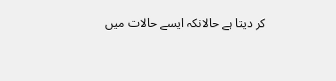کر دیتا ہے حالانکہ ایسے حالات میں